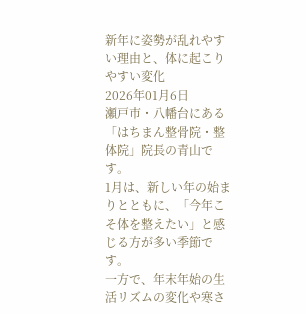新年に姿勢が乱れやすい理由と、体に起こりやすい変化
2026年01月6日
瀬戸市・八幡台にある「はちまん整骨院・整体院」院長の青山です。
1月は、新しい年の始まりとともに、「今年こそ体を整えたい」と感じる方が多い季節です。
一方で、年末年始の生活リズムの変化や寒さ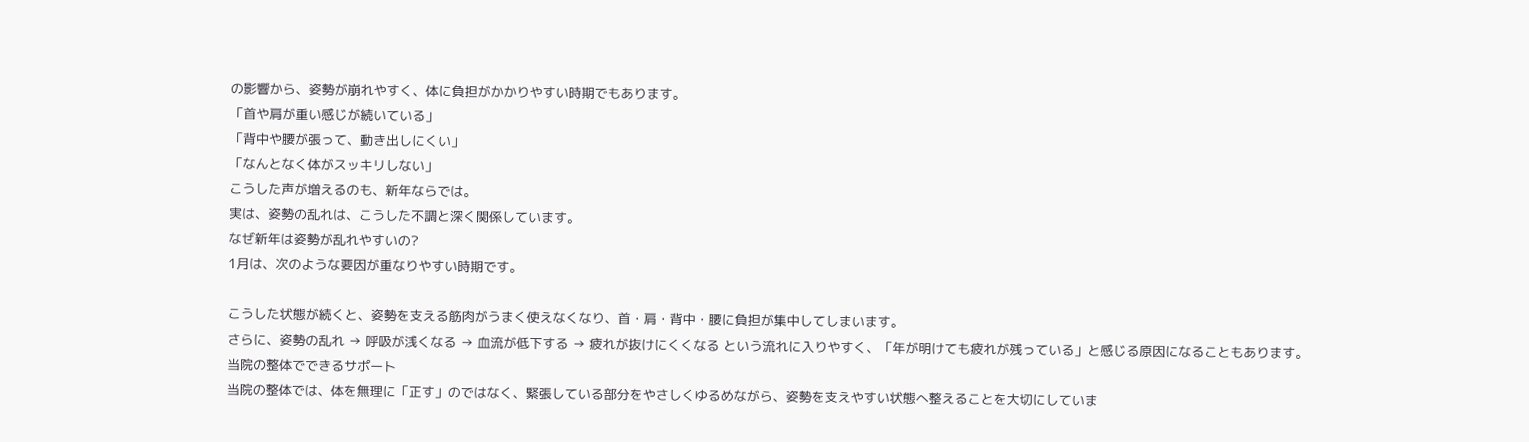の影響から、姿勢が崩れやすく、体に負担がかかりやすい時期でもあります。
「首や肩が重い感じが続いている」
「背中や腰が張って、動き出しにくい」
「なんとなく体がスッキリしない」
こうした声が増えるのも、新年ならでは。
実は、姿勢の乱れは、こうした不調と深く関係しています。
なぜ新年は姿勢が乱れやすいの?
1月は、次のような要因が重なりやすい時期です。

こうした状態が続くと、姿勢を支える筋肉がうまく使えなくなり、首・肩・背中・腰に負担が集中してしまいます。
さらに、姿勢の乱れ → 呼吸が浅くなる → 血流が低下する → 疲れが抜けにくくなる という流れに入りやすく、「年が明けても疲れが残っている」と感じる原因になることもあります。
当院の整体でできるサポート
当院の整体では、体を無理に「正す」のではなく、緊張している部分をやさしくゆるめながら、姿勢を支えやすい状態へ整えることを大切にしていま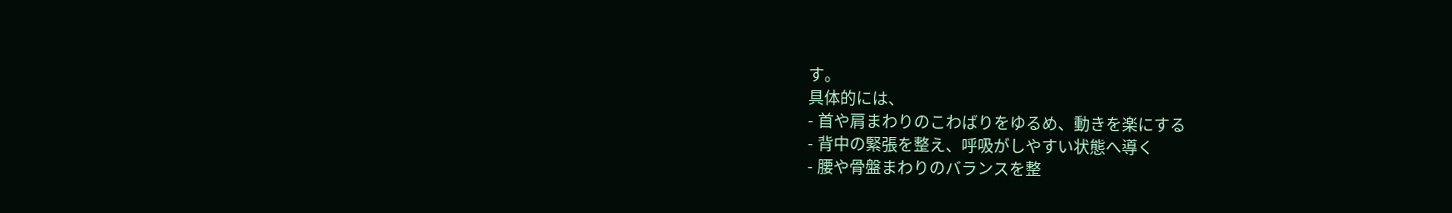す。
具体的には、
- 首や肩まわりのこわばりをゆるめ、動きを楽にする
- 背中の緊張を整え、呼吸がしやすい状態へ導く
- 腰や骨盤まわりのバランスを整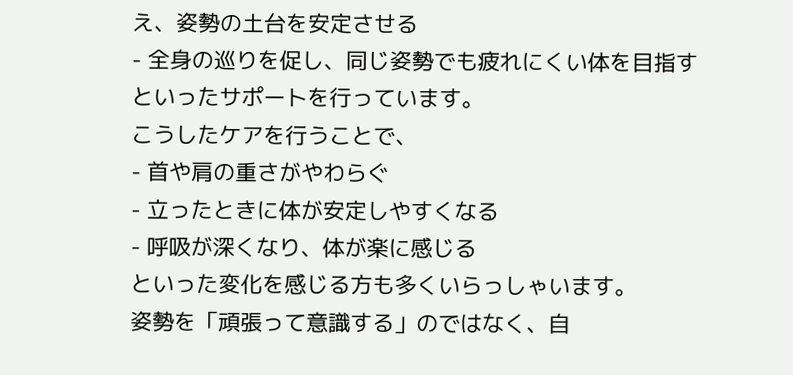え、姿勢の土台を安定させる
- 全身の巡りを促し、同じ姿勢でも疲れにくい体を目指す
といったサポートを行っています。
こうしたケアを行うことで、
- 首や肩の重さがやわらぐ
- 立ったときに体が安定しやすくなる
- 呼吸が深くなり、体が楽に感じる
といった変化を感じる方も多くいらっしゃいます。
姿勢を「頑張って意識する」のではなく、自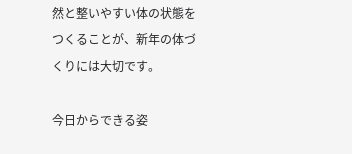然と整いやすい体の状態をつくることが、新年の体づくりには大切です。

今日からできる姿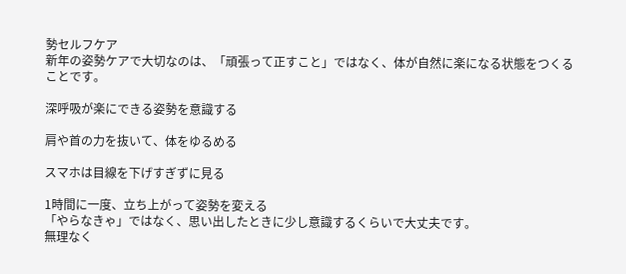勢セルフケア
新年の姿勢ケアで大切なのは、「頑張って正すこと」ではなく、体が自然に楽になる状態をつくることです。

深呼吸が楽にできる姿勢を意識する

肩や首の力を抜いて、体をゆるめる

スマホは目線を下げすぎずに見る

1時間に一度、立ち上がって姿勢を変える
「やらなきゃ」ではなく、思い出したときに少し意識するくらいで大丈夫です。
無理なく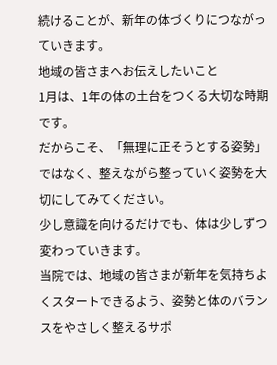続けることが、新年の体づくりにつながっていきます。
地域の皆さまへお伝えしたいこと
1月は、1年の体の土台をつくる大切な時期です。
だからこそ、「無理に正そうとする姿勢」ではなく、整えながら整っていく姿勢を大切にしてみてください。
少し意識を向けるだけでも、体は少しずつ変わっていきます。
当院では、地域の皆さまが新年を気持ちよくスタートできるよう、姿勢と体のバランスをやさしく整えるサポ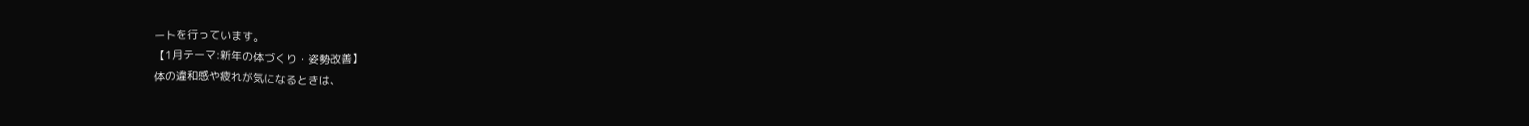ートを行っています。
【1月テーマ:新年の体づくり・姿勢改善】
体の違和感や疲れが気になるときは、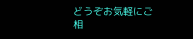どうぞお気軽にご相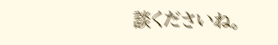談くださいね。